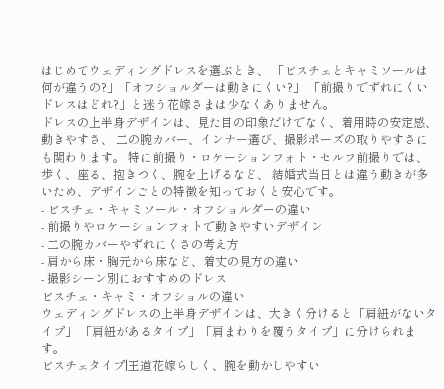はじめてウェディングドレスを選ぶとき、 「ビスチェとキャミソールは何が違うの?」「オフショルダーは動きにくい?」 「前撮りでずれにくいドレスはどれ?」と迷う花嫁さまは少なくありません。
ドレスの上半身デザインは、見た目の印象だけでなく、着用時の安定感、動きやすさ、 二の腕カバー、インナー選び、撮影ポーズの取りやすさにも関わります。 特に前撮り・ロケーションフォト・セルフ前撮りでは、歩く、座る、抱きつく、腕を上げるなど、 結婚式当日とは違う動きが多いため、デザインごとの特徴を知っておくと安心です。
- ビスチェ・キャミソール・オフショルダーの違い
- 前撮りやロケーションフォトで動きやすいデザイン
- 二の腕カバーやずれにくさの考え方
- 肩から床・胸元から床など、着丈の見方の違い
- 撮影シーン別におすすめのドレス
ビスチェ・キャミ・オフショルの違い
ウェディングドレスの上半身デザインは、大きく分けると「肩紐がないタイプ」 「肩紐があるタイプ」「肩まわりを覆うタイプ」に分けられます。
ビスチェタイプ|王道花嫁らしく、腕を動かしやすい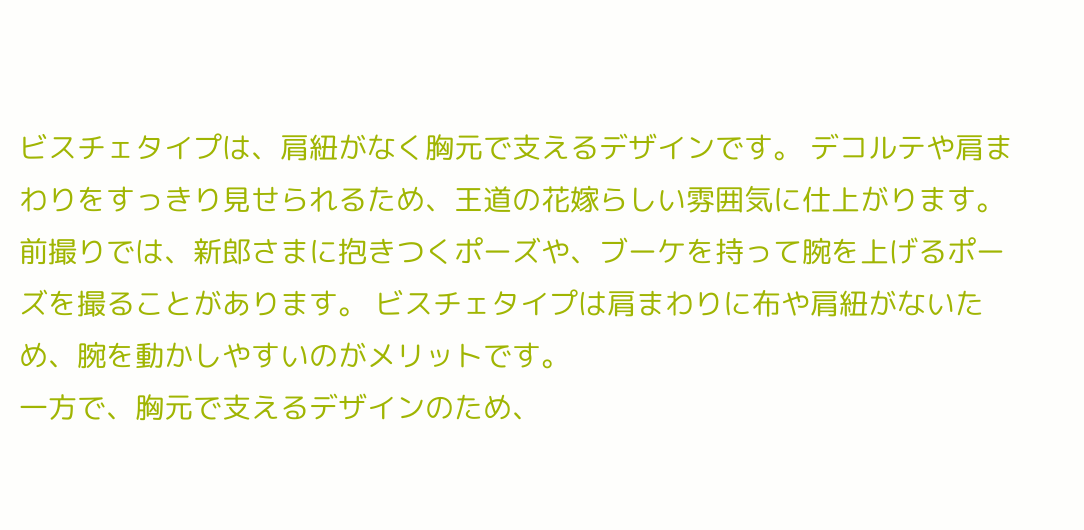ビスチェタイプは、肩紐がなく胸元で支えるデザインです。 デコルテや肩まわりをすっきり見せられるため、王道の花嫁らしい雰囲気に仕上がります。
前撮りでは、新郎さまに抱きつくポーズや、ブーケを持って腕を上げるポーズを撮ることがあります。 ビスチェタイプは肩まわりに布や肩紐がないため、腕を動かしやすいのがメリットです。
一方で、胸元で支えるデザインのため、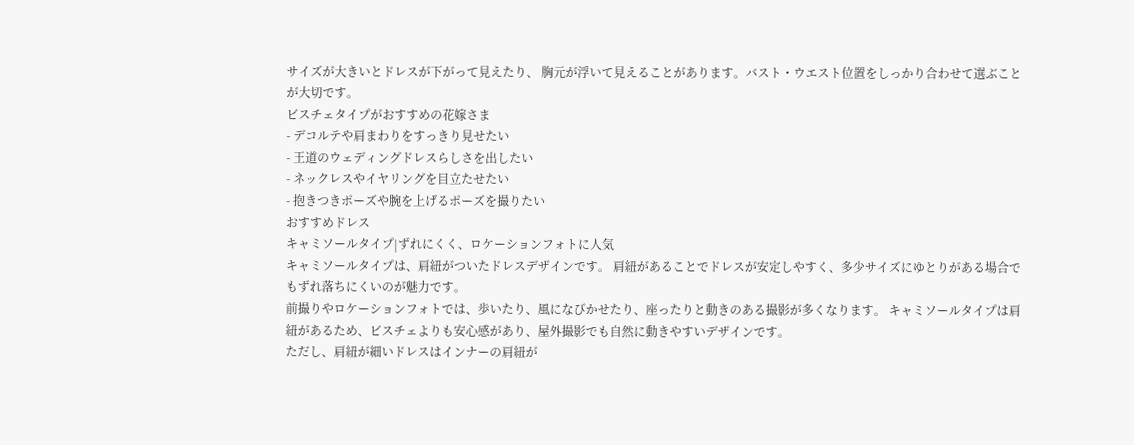サイズが大きいとドレスが下がって見えたり、 胸元が浮いて見えることがあります。バスト・ウエスト位置をしっかり合わせて選ぶことが大切です。
ビスチェタイプがおすすめの花嫁さま
- デコルテや肩まわりをすっきり見せたい
- 王道のウェディングドレスらしさを出したい
- ネックレスやイヤリングを目立たせたい
- 抱きつきポーズや腕を上げるポーズを撮りたい
おすすめドレス
キャミソールタイプ|ずれにくく、ロケーションフォトに人気
キャミソールタイプは、肩紐がついたドレスデザインです。 肩紐があることでドレスが安定しやすく、多少サイズにゆとりがある場合でもずれ落ちにくいのが魅力です。
前撮りやロケーションフォトでは、歩いたり、風になびかせたり、座ったりと動きのある撮影が多くなります。 キャミソールタイプは肩紐があるため、ビスチェよりも安心感があり、屋外撮影でも自然に動きやすいデザインです。
ただし、肩紐が細いドレスはインナーの肩紐が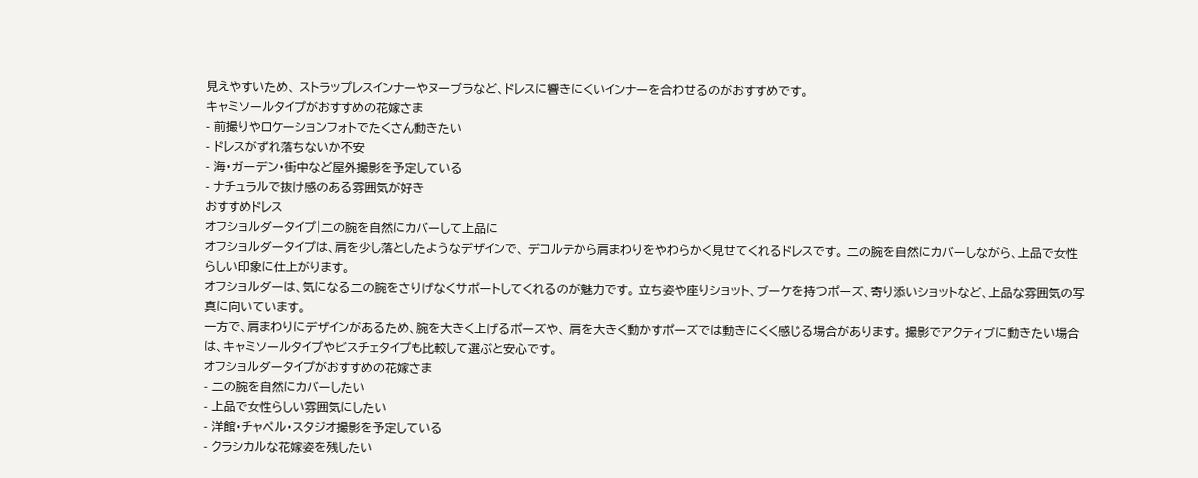見えやすいため、 ストラップレスインナーやヌーブラなど、ドレスに響きにくいインナーを合わせるのがおすすめです。
キャミソールタイプがおすすめの花嫁さま
- 前撮りやロケーションフォトでたくさん動きたい
- ドレスがずれ落ちないか不安
- 海・ガーデン・街中など屋外撮影を予定している
- ナチュラルで抜け感のある雰囲気が好き
おすすめドレス
オフショルダータイプ|二の腕を自然にカバーして上品に
オフショルダータイプは、肩を少し落としたようなデザインで、 デコルテから肩まわりをやわらかく見せてくれるドレスです。 二の腕を自然にカバーしながら、上品で女性らしい印象に仕上がります。
オフショルダーは、気になる二の腕をさりげなくサポートしてくれるのが魅力です。 立ち姿や座りショット、ブーケを持つポーズ、寄り添いショットなど、上品な雰囲気の写真に向いています。
一方で、肩まわりにデザインがあるため、腕を大きく上げるポーズや、 肩を大きく動かすポーズでは動きにくく感じる場合があります。 撮影でアクティブに動きたい場合は、キャミソールタイプやビスチェタイプも比較して選ぶと安心です。
オフショルダータイプがおすすめの花嫁さま
- 二の腕を自然にカバーしたい
- 上品で女性らしい雰囲気にしたい
- 洋館・チャペル・スタジオ撮影を予定している
- クラシカルな花嫁姿を残したい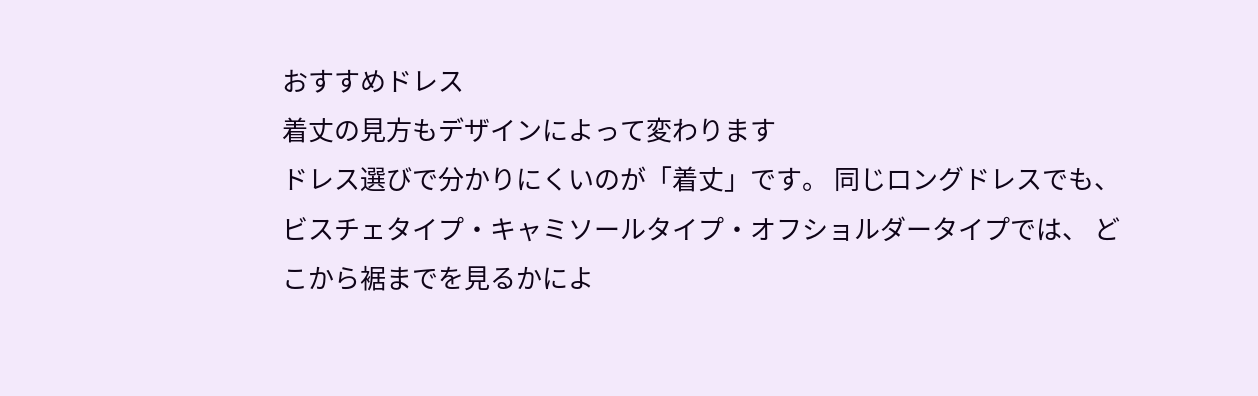おすすめドレス
着丈の見方もデザインによって変わります
ドレス選びで分かりにくいのが「着丈」です。 同じロングドレスでも、ビスチェタイプ・キャミソールタイプ・オフショルダータイプでは、 どこから裾までを見るかによ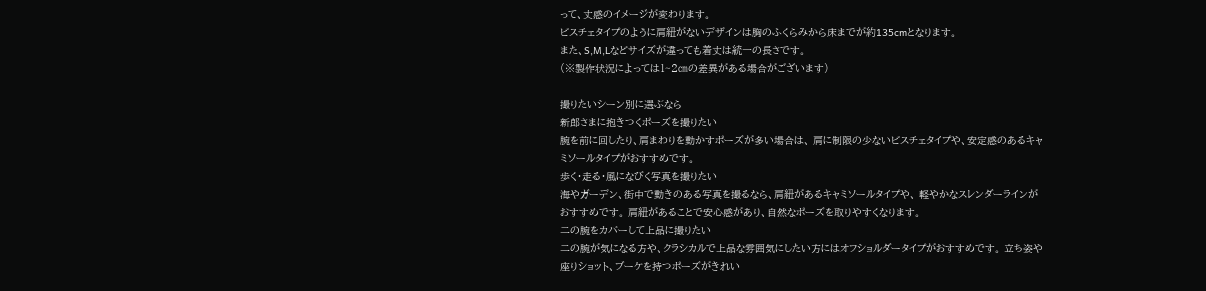って、丈感のイメージが変わります。
ビスチェタイプのように肩紐がないデザインは胸のふくらみから床までが約135cmとなります。
また、S,M,Lなどサイズが違っても着丈は統一の長さです。
(※製作状況によっては1~2㎝の差異がある場合がございます)

撮りたいシーン別に選ぶなら
新郎さまに抱きつくポーズを撮りたい
腕を前に回したり、肩まわりを動かすポーズが多い場合は、 肩に制限の少ないビスチェタイプや、安定感のあるキャミソールタイプがおすすめです。
歩く・走る・風になびく写真を撮りたい
海やガーデン、街中で動きのある写真を撮るなら、肩紐があるキャミソールタイプや、 軽やかなスレンダーラインがおすすめです。 肩紐があることで安心感があり、自然なポーズを取りやすくなります。
二の腕をカバーして上品に撮りたい
二の腕が気になる方や、クラシカルで上品な雰囲気にしたい方にはオフショルダータイプがおすすめです。 立ち姿や座りショット、ブーケを持つポーズがきれい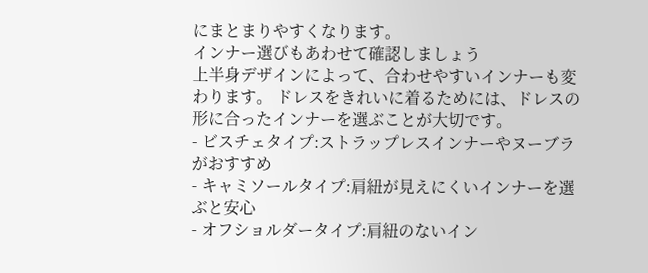にまとまりやすくなります。
インナー選びもあわせて確認しましょう
上半身デザインによって、合わせやすいインナーも変わります。 ドレスをきれいに着るためには、ドレスの形に合ったインナーを選ぶことが大切です。
- ビスチェタイプ:ストラップレスインナーやヌーブラがおすすめ
- キャミソールタイプ:肩紐が見えにくいインナーを選ぶと安心
- オフショルダータイプ:肩紐のないイン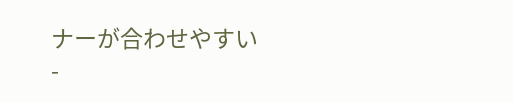ナーが合わせやすい
-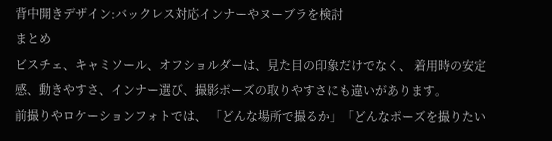背中開きデザイン:バックレス対応インナーやヌーブラを検討
まとめ
ビスチェ、キャミソール、オフショルダーは、見た目の印象だけでなく、 着用時の安定感、動きやすさ、インナー選び、撮影ポーズの取りやすさにも違いがあります。
前撮りやロケーションフォトでは、 「どんな場所で撮るか」「どんなポーズを撮りたい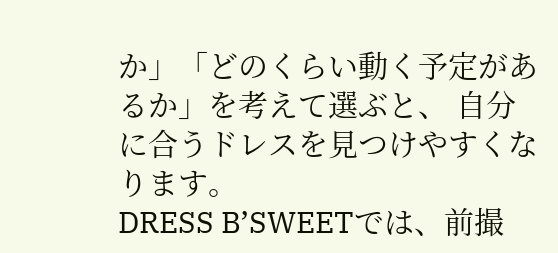か」「どのくらい動く予定があるか」を考えて選ぶと、 自分に合うドレスを見つけやすくなります。
DRESS B’SWEETでは、前撮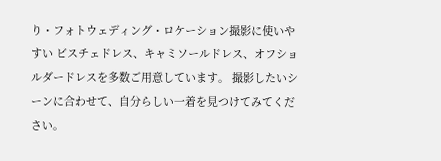り・フォトウェディング・ロケーション撮影に使いやすい ビスチェドレス、キャミソールドレス、オフショルダードレスを多数ご用意しています。 撮影したいシーンに合わせて、自分らしい一着を見つけてみてください。